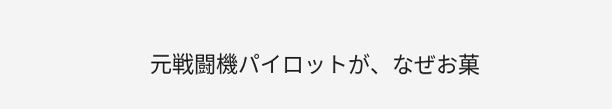元戦闘機パイロットが、なぜお菓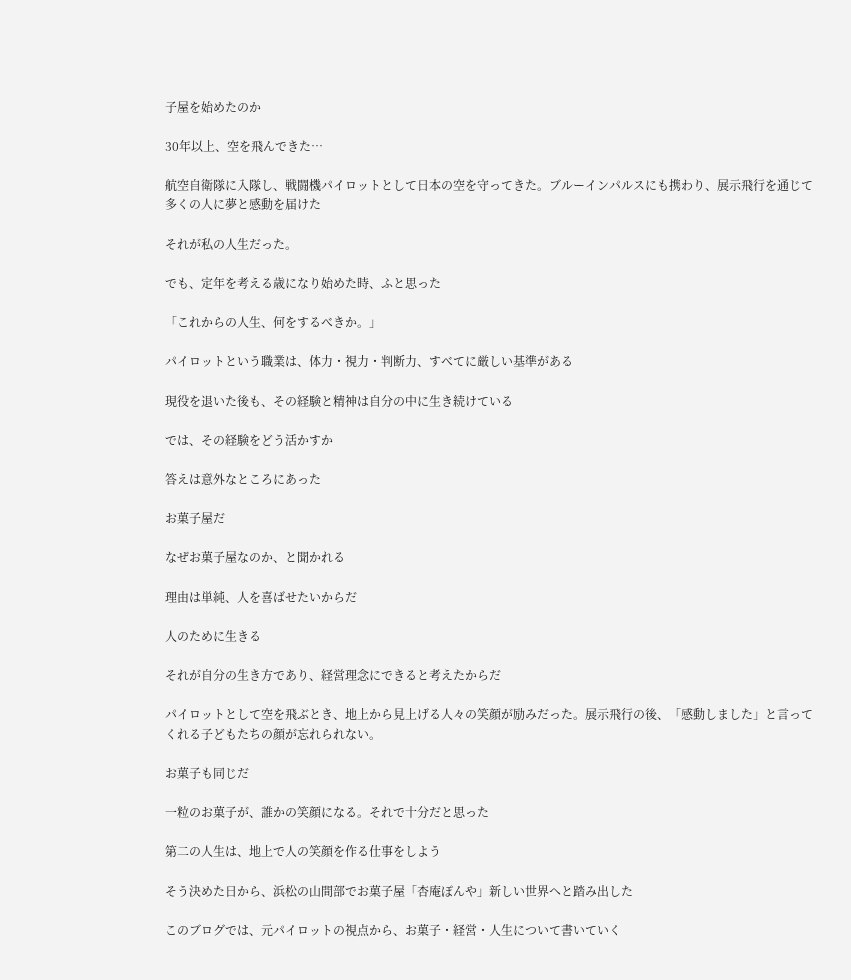子屋を始めたのか

30年以上、空を飛んできた…

航空自衛隊に入隊し、戦闘機パイロットとして日本の空を守ってきた。ブルーインパルスにも携わり、展示飛行を通じて多くの人に夢と感動を届けた

それが私の人生だった。

でも、定年を考える歳になり始めた時、ふと思った

「これからの人生、何をするべきか。」

パイロットという職業は、体力・視力・判断力、すべてに厳しい基準がある

現役を退いた後も、その経験と精神は自分の中に生き続けている

では、その経験をどう活かすか

答えは意外なところにあった

お菓子屋だ

なぜお菓子屋なのか、と聞かれる

理由は単純、人を喜ばせたいからだ

人のために生きる

それが自分の生き方であり、経営理念にできると考えたからだ

パイロットとして空を飛ぶとき、地上から見上げる人々の笑顔が励みだった。展示飛行の後、「感動しました」と言ってくれる子どもたちの顔が忘れられない。

お菓子も同じだ

一粒のお菓子が、誰かの笑顔になる。それで十分だと思った

第二の人生は、地上で人の笑顔を作る仕事をしよう

そう決めた日から、浜松の山間部でお菓子屋「杏庵ぽんや」新しい世界へと踏み出した

このブログでは、元パイロットの視点から、お菓子・経営・人生について書いていく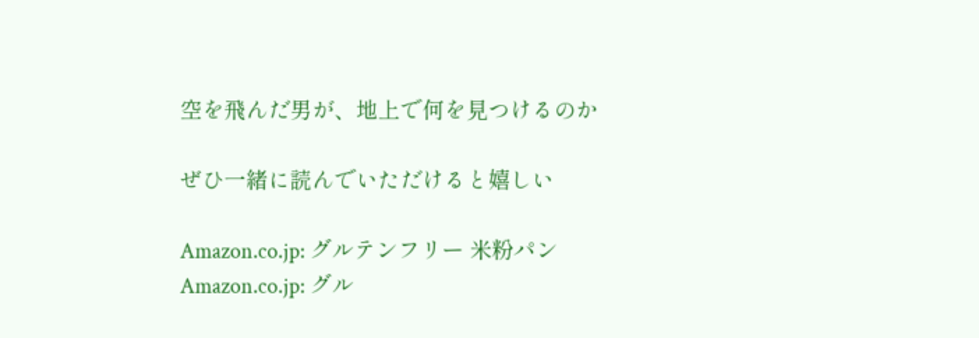空を飛んだ男が、地上で何を見つけるのか

ぜひ一緒に読んでいただけると嬉しい

Amazon.co.jp: グルテンフリー 米粉パン
Amazon.co.jp: グル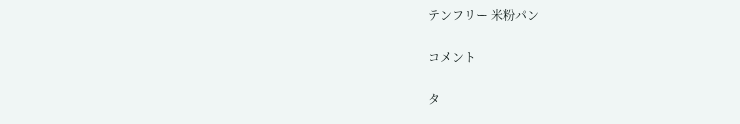テンフリー 米粉パン

コメント

タ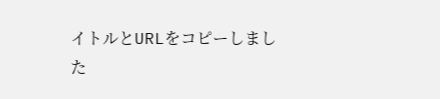イトルとURLをコピーしました